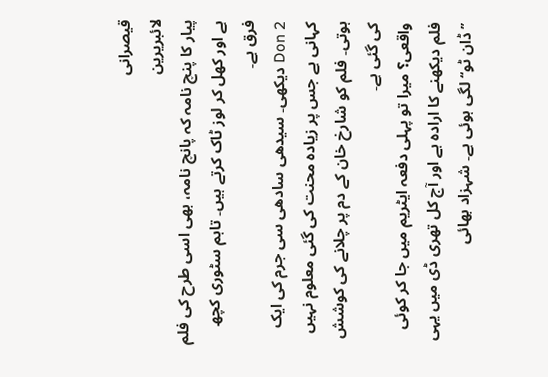قیصرانی
لائبریرین
پیار کا پنچ نامہ کہ پانچ نامہ، بھی اسی طرح کی فلم ہے اور کھل کر لوز ٹاک کرتے ہیں۔ تاہم سٹوری کچھ فرق ہے۔
Don 2 دیکھی۔ سیدھی سادھی سی جرم کی ایک کہانی ہے جس پر زیادہ محنت کی گئی معلوم نہیں ہوتی۔ فلم کو شارخ خان کے دم پر چلانے کی کوشش کی گئی ہے۔
واقعی؟ میرا تو پہلی دفعہ ایٹریم میں جا کر کوئی فلم دیکھنے کا ارادہ ہے اور آج کل تھری ڈی میں یہی ’’ڈان ٹو‘‘ لگی ہوئی ہے۔ شہزاد بھائی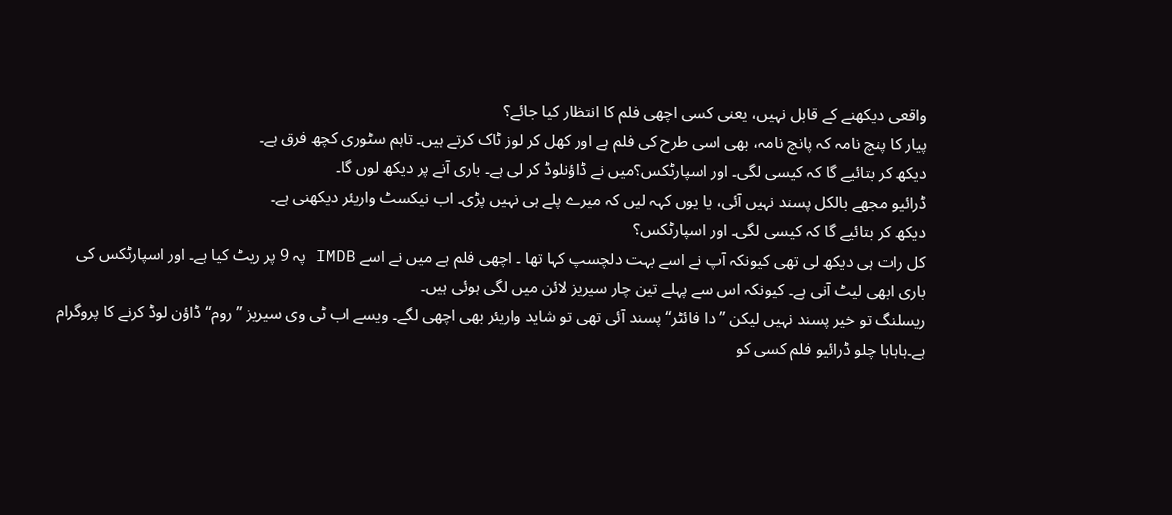واقعی دیکھنے کے قابل نہیں، یعنی کسی اچھی فلم کا انتظار کیا جائے؟
پیار کا پنچ نامہ کہ پانچ نامہ، بھی اسی طرح کی فلم ہے اور کھل کر لوز ٹاک کرتے ہیں۔ تاہم سٹوری کچھ فرق ہے۔
دیکھ کر بتائیے گا کہ کیسی لگی۔ اور اسپارٹکس؟میں نے ڈاؤنلوڈ کر لی ہے۔ باری آنے پر دیکھ لوں گا۔
ڈرائیو مجھے بالکل پسند نہیں آئی، یا یوں کہہ لیں کہ میرے پلے ہی نہیں پڑی۔ اب نیکسٹ واریئر دیکھنی ہے۔
دیکھ کر بتائیے گا کہ کیسی لگی۔ اور اسپارٹکس؟
کل رات ہی دیکھ لی تھی کیونکہ آپ نے اسے بہت دلچسپ کہا تھا ۔ اچھی فلم ہے میں نے اسے IMDB پہ 9 پر ریٹ کیا ہے۔ اور اسپارٹکس کی باری ابھی لیٹ آنی ہے۔ کیونکہ اس سے پہلے تین چار سیریز لائن میں لگی ہوئی ہیں۔
ریسلنگ تو خیر پسند نہیں لیکن ’’دا فائٹر‘‘ پسند آئی تھی تو شاید واریئر بھی اچھی لگے۔ ویسے اب ٹی وی سیریز ’’روم‘‘ ڈاؤن لوڈ کرنے کا پروگرام ہے۔ہاہاہا چلو ڈرائیو فلم کسی کو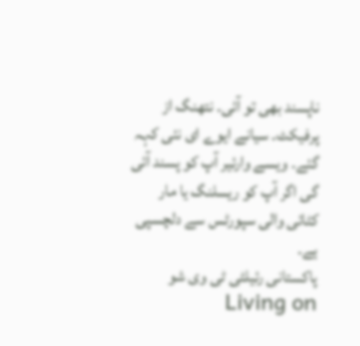ناپسند بھی تو آئی۔ نتھنگ از پرفیکٹ۔ سیانے ایوے ای نئی کہہ گئے۔ ویسے وارئیر آپ کو پسند آئی گی اگر آپ کو ریسلنگ یا مار کٹائی والی سپورٹس سے دلچسپی ہے۔
پاکستانی رئیلٹی ٹی وی شو Living on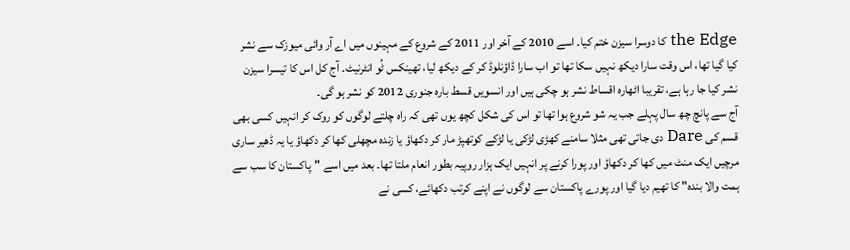the Edge کا دوسرا سیزن ختم کیا۔ اسے 2010 کے آخر اور 2011 کے شروع کے مہینوں میں اے آر وائی میوزک سے نشر کیا گیا تھا، اس وقت سارا دیکھ نہیں سکا تھا تو اب سارا ڈاؤنلوڈ کر کے دیکھ لیا، تھینکس ٹُو انٹرنیٹ۔ آج کل اس کا تیسرا سیزن نشر کیا جا رہا ہے، تقریبا اٹھارہ اقساط نشر ہو چکی ہیں اور انسویں قسط بارہ جنوری 2012 کو نشر ہو گی۔
آج سے پانچ چھ سال پہلے جب یہ شو شروع ہوا تھا تو اس کی شکل کچھ یوں تھی کہ راہ چلتے لوگوں کو روک کر انہیں کسی بھی قسم کی Dare دی جاتی تھی مثلا سامنے کھڑی لڑکی یا لڑکے کوتھپڑ مار کر دکھاؤ یا زندہ مچھلی کھا کر دکھاؤ یا یہ ڈھیر ساری مرچیں ایک منٹ میں کھا کر دکھاؤ اور پورا کرنے پر انہیں ایک ہزار روپیہ بطور انعام ملتا تھا۔ بعد میں اسے "پاکستان کا سب سے ہمت والا بندہ" کا تھیم دیا گیا اور پورے پاکستان سے لوگوں نے اپنے کرتب دکھائے، کسی نے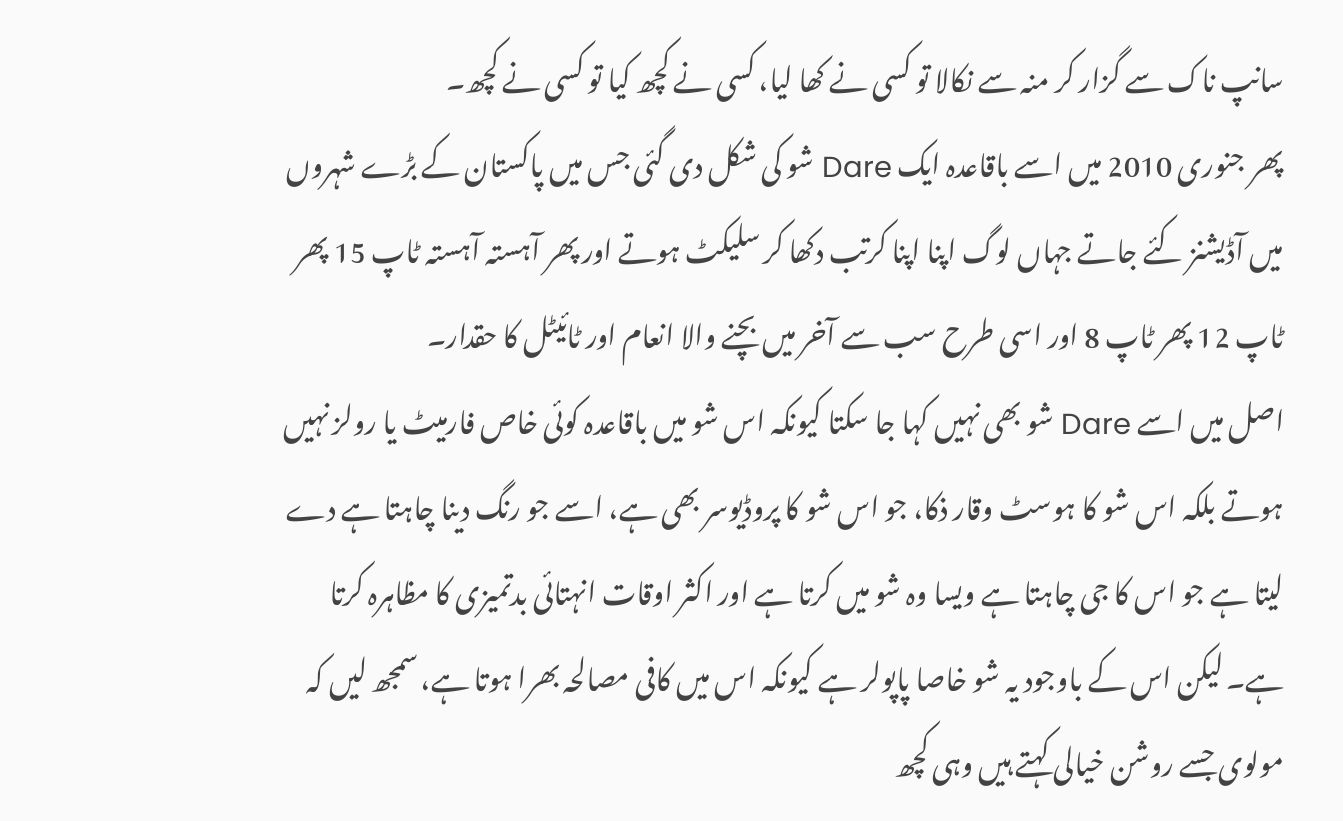سانپ ناک سے گزار کر منہ سے نکالا تو کسی نے کھا لیا، کسی نے کچھ کیا تو کسی نے کچھ۔
پھر جنوری 2010 میں اسے باقاعدہ ایک Dare شو کی شکل دی گئی جس میں پاکستان کے بڑے شہروں میں آڈیشنز کئے جاتے جہاں لوگ اپنا اپنا کرتب دکھا کر سلیکٹ ہوتے اور پھر آہستہ آہستہ ٹاپ 15 پھر ٹاپ 12 پھر ٹاپ 8 اور اسی طرح سب سے آخر میں بچنے والا انعام اور ٹائیٹل کا حقدار۔
اصل میں اسے Dare شو بھی نہیں کہا جا سکتا کیونکہ اس شو میں باقاعدہ کوئی خاص فارمیٹ یا رولز نہیں ہوتے بلکہ اس شو کا ہوسٹ وقار ذکا، جو اس شو کا پروڈیوسر بھی ہے، اسے جو رنگ دینا چاہتا ہے دے لیتا ہے جو اس کا جی چاہتا ہے ویسا وہ شو میں کرتا ہے اور اکثر اوقات انہتائی بدتمیزی کا مظاہرہ کرتا ہے۔ لیکن اس کے باوجود یہ شو خاصا پاپولر ہے کیونکہ اس میں کافی مصالحہ بھرا ہوتا ہے، سمجھ لیں کہ مولوی جسے روشن خیالی کہتے ہیں وہی کچھ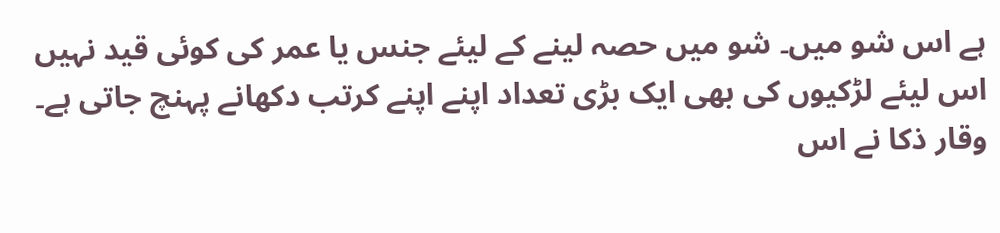ہے اس شو میں۔ شو میں حصہ لینے کے لیئے جنس یا عمر کی کوئی قید نہیں اس لیئے لڑکیوں کی بھی ایک بڑی تعداد اپنے اپنے کرتب دکھانے پہنچ جاتی ہے۔ وقار ذکا نے اس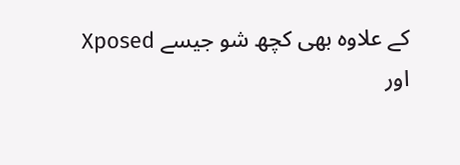کے علاوہ بھی کچھ شو جیسے Xposed اور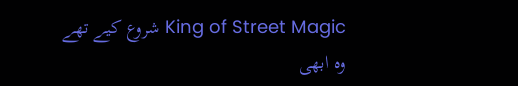King of Street Magic شروع کیے تھے وہ ابھی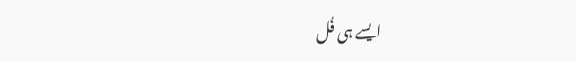ایسے ہی فُل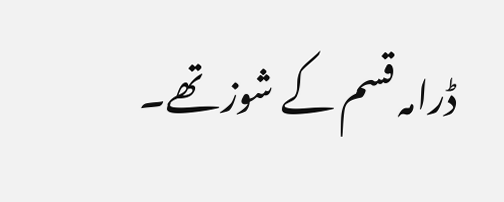ڈرامہ قسم کے شوز تھے۔